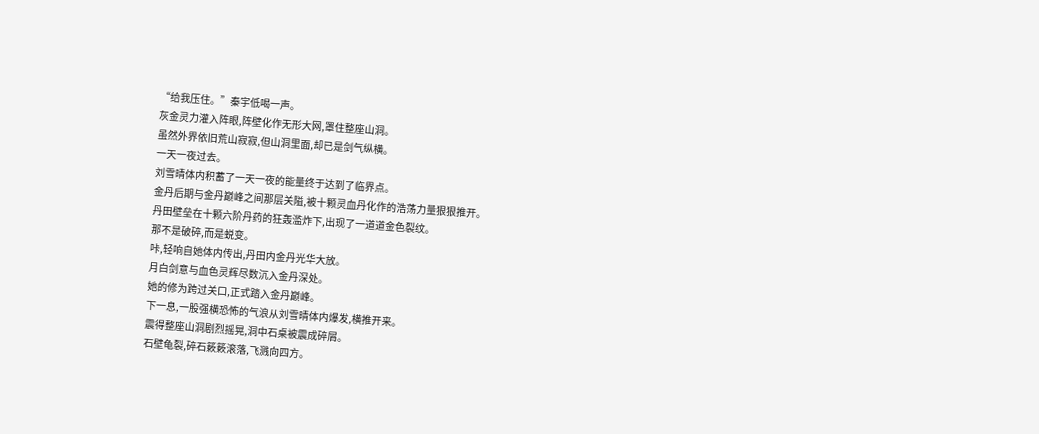“给我压住。”秦宇低喝一声。
灰金灵力灌入阵眼,阵壁化作无形大网,罩住整座山洞。
虽然外界依旧荒山寂寂,但山洞里面,却已是剑气纵横。
一天一夜过去。
刘雪晴体内积蓄了一天一夜的能量终于达到了临界点。
金丹后期与金丹巅峰之间那层关隘,被十颗灵血丹化作的浩荡力量狠狠推开。
丹田壁垒在十颗六阶丹药的狂轰滥炸下,出现了一道道金色裂纹。
那不是破碎,而是蜕变。
咔,轻响自她体内传出,丹田内金丹光华大放。
月白剑意与血色灵辉尽数沉入金丹深处。
她的修为跨过关口,正式踏入金丹巅峰。
下一息,一股强横恐怖的气浪从刘雪晴体内爆发,横推开来。
震得整座山洞剧烈摇晃,洞中石桌被震成碎屑。
石壁龟裂,碎石簌簌滚落,飞溅向四方。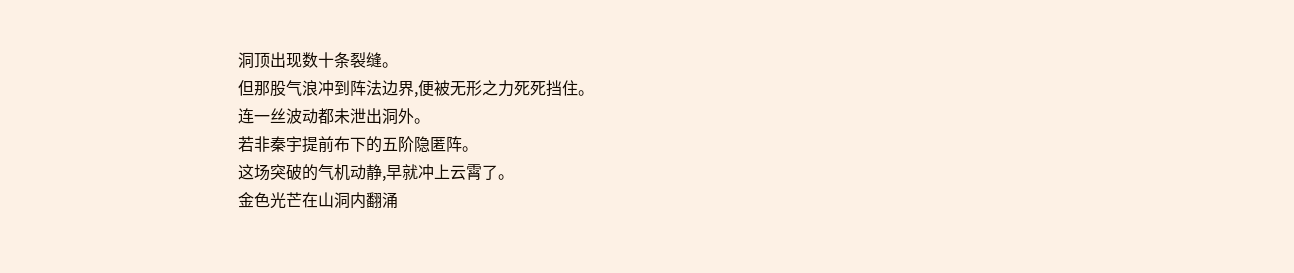洞顶出现数十条裂缝。
但那股气浪冲到阵法边界,便被无形之力死死挡住。
连一丝波动都未泄出洞外。
若非秦宇提前布下的五阶隐匿阵。
这场突破的气机动静,早就冲上云霄了。
金色光芒在山洞内翻涌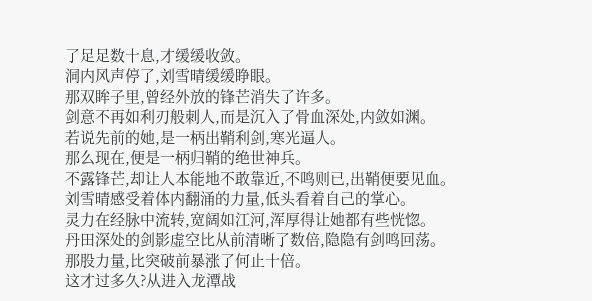了足足数十息,才缓缓收敛。
洞内风声停了,刘雪晴缓缓睁眼。
那双眸子里,曾经外放的锋芒消失了许多。
剑意不再如利刃般刺人,而是沉入了骨血深处,内敛如渊。
若说先前的她,是一柄出鞘利剑,寒光逼人。
那么现在,便是一柄归鞘的绝世神兵。
不露锋芒,却让人本能地不敢靠近,不鸣则已,出鞘便要见血。
刘雪晴感受着体内翻涌的力量,低头看着自己的掌心。
灵力在经脉中流转,宽阔如江河,浑厚得让她都有些恍惚。
丹田深处的剑影虚空比从前清晰了数倍,隐隐有剑鸣回荡。
那股力量,比突破前暴涨了何止十倍。
这才过多久?从进入龙潭战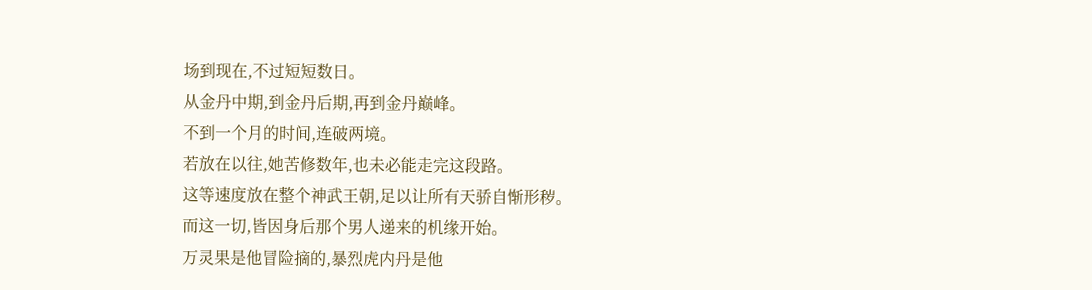场到现在,不过短短数日。
从金丹中期,到金丹后期,再到金丹巅峰。
不到一个月的时间,连破两境。
若放在以往,她苦修数年,也未必能走完这段路。
这等速度放在整个神武王朝,足以让所有天骄自惭形秽。
而这一切,皆因身后那个男人递来的机缘开始。
万灵果是他冒险摘的,暴烈虎内丹是他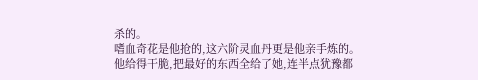杀的。
嗜血奇花是他抢的,这六阶灵血丹更是他亲手炼的。
他给得干脆,把最好的东西全给了她,连半点犹豫都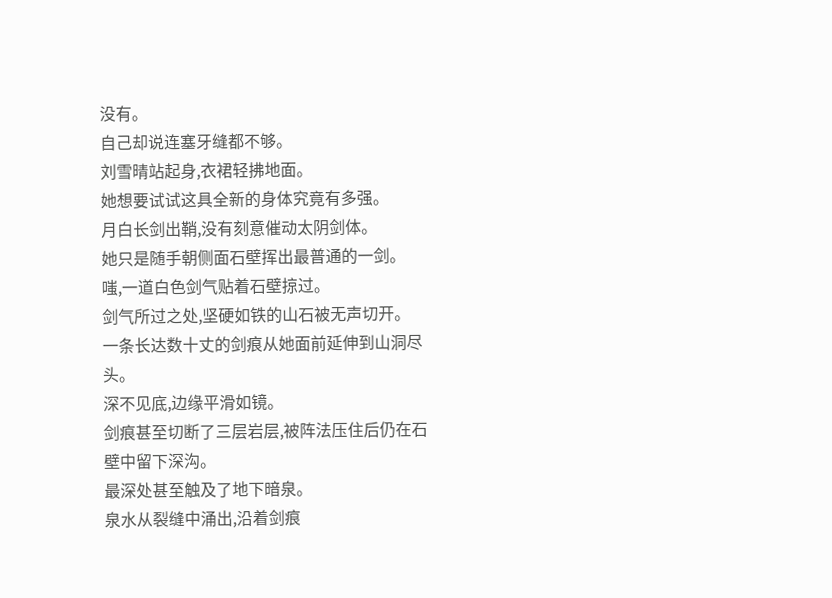没有。
自己却说连塞牙缝都不够。
刘雪晴站起身,衣裙轻拂地面。
她想要试试这具全新的身体究竟有多强。
月白长剑出鞘,没有刻意催动太阴剑体。
她只是随手朝侧面石壁挥出最普通的一剑。
嗤,一道白色剑气贴着石壁掠过。
剑气所过之处,坚硬如铁的山石被无声切开。
一条长达数十丈的剑痕从她面前延伸到山洞尽头。
深不见底,边缘平滑如镜。
剑痕甚至切断了三层岩层,被阵法压住后仍在石壁中留下深沟。
最深处甚至触及了地下暗泉。
泉水从裂缝中涌出,沿着剑痕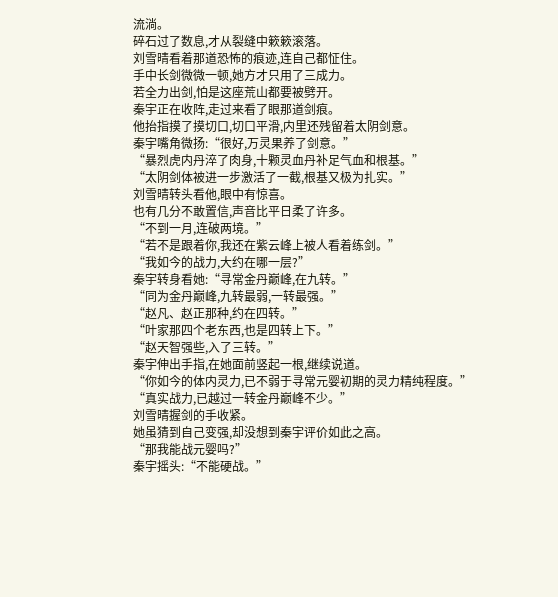流淌。
碎石过了数息,才从裂缝中簌簌滚落。
刘雪晴看着那道恐怖的痕迹,连自己都怔住。
手中长剑微微一顿,她方才只用了三成力。
若全力出剑,怕是这座荒山都要被劈开。
秦宇正在收阵,走过来看了眼那道剑痕。
他抬指摸了摸切口,切口平滑,内里还残留着太阴剑意。
秦宇嘴角微扬:“很好,万灵果养了剑意。”
“暴烈虎内丹淬了肉身,十颗灵血丹补足气血和根基。”
“太阴剑体被进一步激活了一截,根基又极为扎实。”
刘雪晴转头看他,眼中有惊喜。
也有几分不敢置信,声音比平日柔了许多。
“不到一月,连破两境。”
“若不是跟着你,我还在紫云峰上被人看着练剑。”
“我如今的战力,大约在哪一层?”
秦宇转身看她:“寻常金丹巅峰,在九转。”
“同为金丹巅峰,九转最弱,一转最强。”
“赵凡、赵正那种,约在四转。”
“叶家那四个老东西,也是四转上下。”
“赵天智强些,入了三转。”
秦宇伸出手指,在她面前竖起一根,继续说道。
“你如今的体内灵力,已不弱于寻常元婴初期的灵力精纯程度。”
“真实战力,已越过一转金丹巅峰不少。”
刘雪晴握剑的手收紧。
她虽猜到自己变强,却没想到秦宇评价如此之高。
“那我能战元婴吗?”
秦宇摇头:“不能硬战。”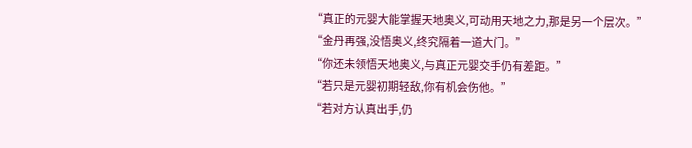“真正的元婴大能掌握天地奥义,可动用天地之力,那是另一个层次。”
“金丹再强,没悟奥义,终究隔着一道大门。”
“你还未领悟天地奥义,与真正元婴交手仍有差距。”
“若只是元婴初期轻敌,你有机会伤他。”
“若对方认真出手,仍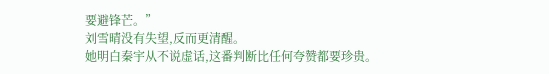要避锋芒。”
刘雪晴没有失望,反而更清醒。
她明白秦宇从不说虚话,这番判断比任何夸赞都要珍贵。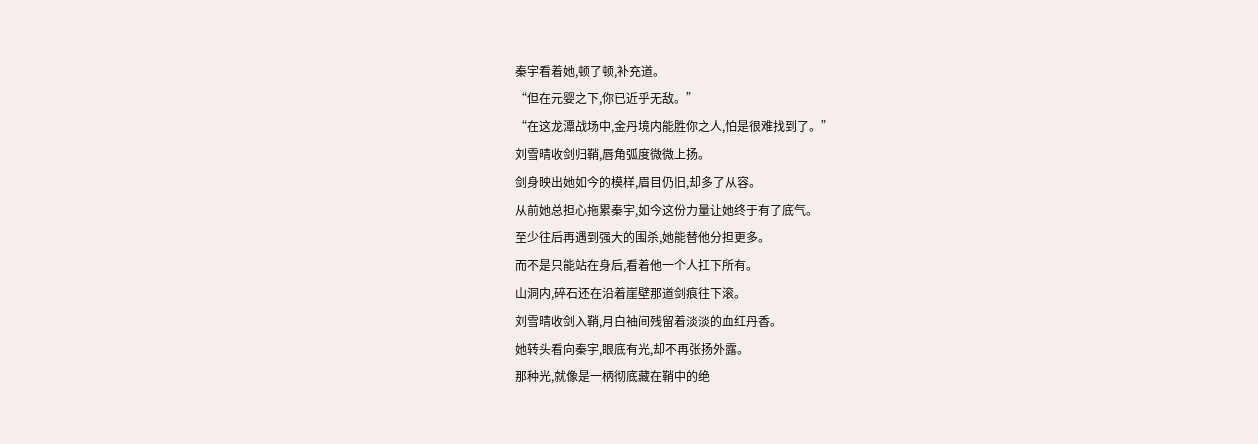秦宇看着她,顿了顿,补充道。
“但在元婴之下,你已近乎无敌。”
“在这龙潭战场中,金丹境内能胜你之人,怕是很难找到了。”
刘雪晴收剑归鞘,唇角弧度微微上扬。
剑身映出她如今的模样,眉目仍旧,却多了从容。
从前她总担心拖累秦宇,如今这份力量让她终于有了底气。
至少往后再遇到强大的围杀,她能替他分担更多。
而不是只能站在身后,看着他一个人扛下所有。
山洞内,碎石还在沿着崖壁那道剑痕往下滚。
刘雪晴收剑入鞘,月白袖间残留着淡淡的血红丹香。
她转头看向秦宇,眼底有光,却不再张扬外露。
那种光,就像是一柄彻底藏在鞘中的绝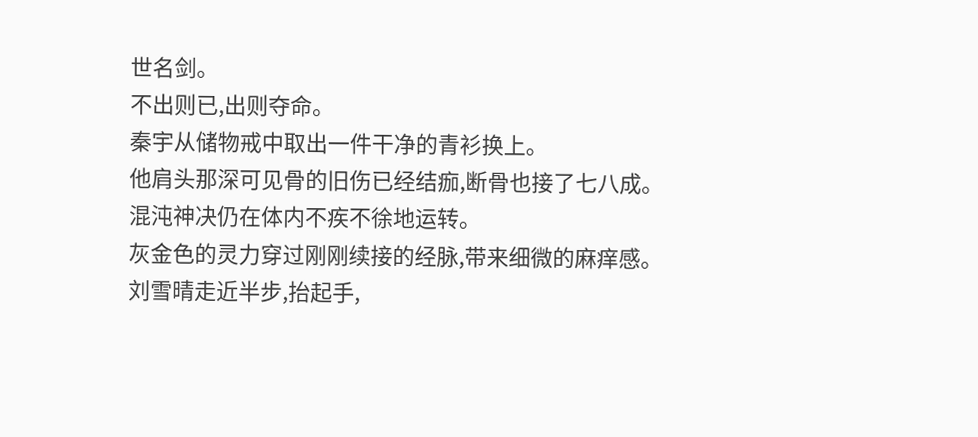世名剑。
不出则已,出则夺命。
秦宇从储物戒中取出一件干净的青衫换上。
他肩头那深可见骨的旧伤已经结痂,断骨也接了七八成。
混沌神决仍在体内不疾不徐地运转。
灰金色的灵力穿过刚刚续接的经脉,带来细微的麻痒感。
刘雪晴走近半步,抬起手,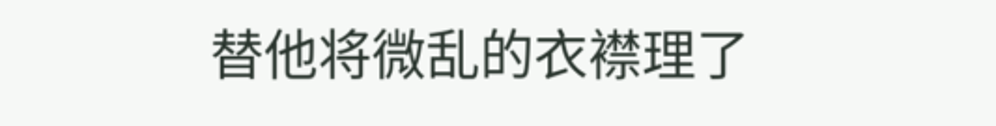替他将微乱的衣襟理了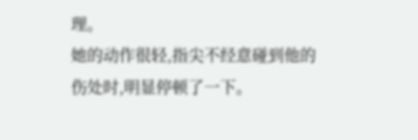理。
她的动作很轻,指尖不经意碰到他的伤处时,明显停顿了一下。